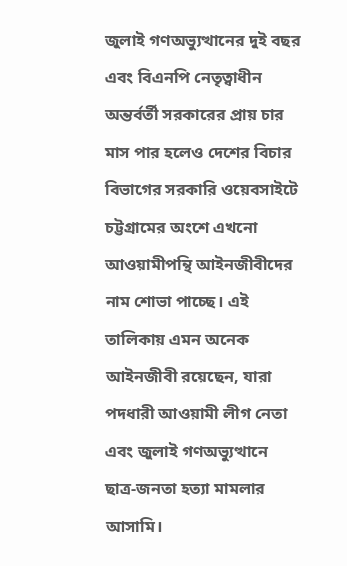জুলাই গণঅভ্যুত্থানের দুই বছর এবং বিএনপি নেতৃত্বাধীন অন্তর্বর্তী সরকারের প্রায় চার মাস পার হলেও দেশের বিচার বিভাগের সরকারি ওয়েবসাইটে চট্টগ্রামের অংশে এখনো আওয়ামীপন্থি আইনজীবীদের নাম শোভা পাচ্ছে। এই তালিকায় এমন অনেক আইনজীবী রয়েছেন, যারা পদধারী আওয়ামী লীগ নেতা এবং জুলাই গণঅভ্যুত্থানে ছাত্র-জনতা হত্যা মামলার আসামি।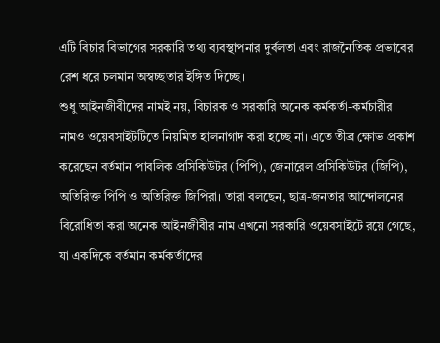এটি বিচার বিভাগের সরকারি তথ্য ব্যবস্থাপনার দুর্বলতা এবং রাজনৈতিক প্রভাবের রেশ ধরে চলমান অস্বচ্ছতার ইঙ্গিত দিচ্ছে।
শুধু আইনজীবীদের নামই নয়, বিচারক ও সরকারি অনেক কর্মকর্তা-কর্মচারীর নামও ওয়েবসাইটটিতে নিয়মিত হালনাগাদ করা হচ্ছে না। এতে তীব্র ক্ষোভ প্রকাশ করেছেন বর্তমান পাবলিক প্রসিকিউটর (পিপি), জেনারেল প্রসিকিউটর (জিপি), অতিরিক্ত পিপি ও অতিরিক্ত জিপিরা। তারা বলছেন, ছাত্র-জনতার আন্দোলনের বিরোধিতা করা অনেক আইনজীবীর নাম এখনো সরকারি ওয়েবসাইটে রয়ে গেছে, যা একদিকে বর্তমান কর্মকর্তাদের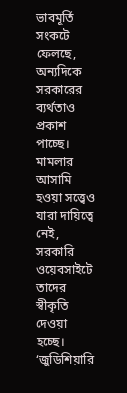ভাবমূর্তি সংকটে ফেলছে, অন্যদিকে সরকারের ব্যর্থতাও প্রকাশ পাচ্ছে। মামলার আসামি হওয়া সত্ত্বেও যারা দায়িত্বে নেই, সরকারি ওয়েবসাইটে তাদের স্বীকৃতি দেওয়া হচ্ছে।
‘জুডিশিয়ারি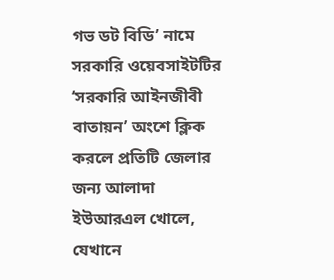গভ ডট বিডি’ নামে সরকারি ওয়েবসাইটটির ‘সরকারি আইনজীবী বাতায়ন’ অংশে ক্লিক করলে প্রতিটি জেলার জন্য আলাদা ইউআরএল খোলে, যেখানে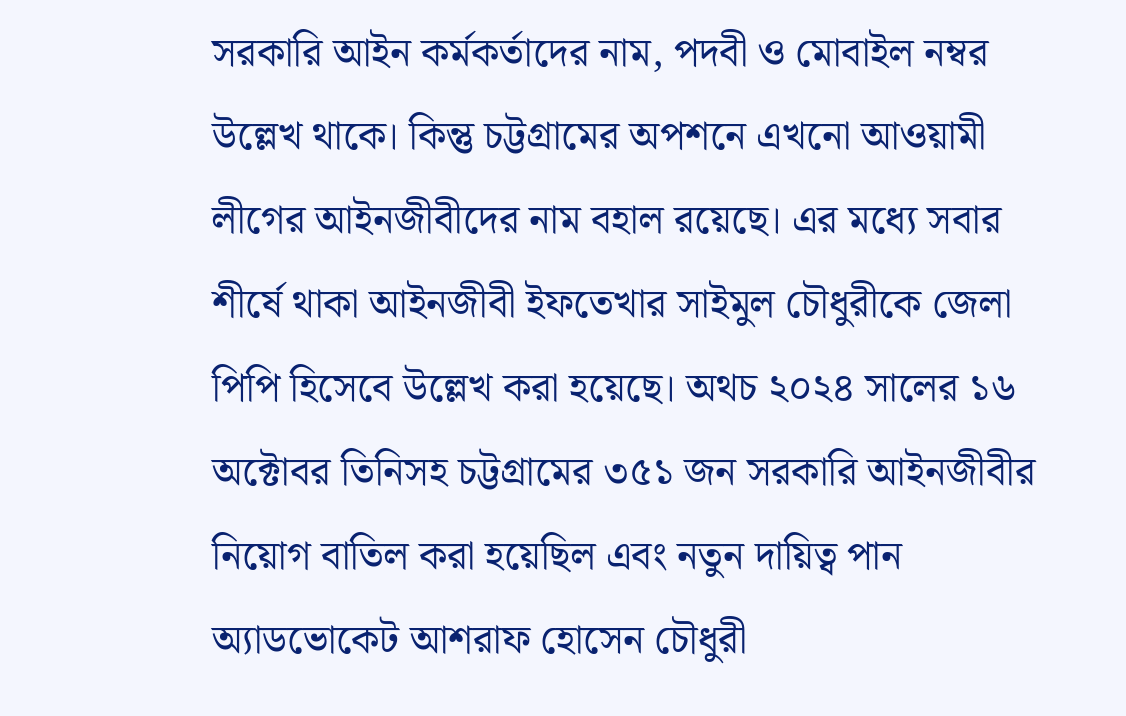সরকারি আইন কর্মকর্তাদের নাম, পদবী ও মোবাইল নম্বর উল্লেখ থাকে। কিন্তু চট্টগ্রামের অপশনে এখনো আওয়ামী লীগের আইনজীবীদের নাম বহাল রয়েছে। এর মধ্যে সবার শীর্ষে থাকা আইনজীবী ইফতেখার সাইমুল চৌধুরীকে জেলা পিপি হিসেবে উল্লেখ করা হয়েছে। অথচ ২০২৪ সালের ১৬ অক্টোবর তিনিসহ চট্টগ্রামের ৩৫১ জন সরকারি আইনজীবীর নিয়োগ বাতিল করা হয়েছিল এবং নতুন দায়িত্ব পান অ্যাডভোকেট আশরাফ হোসেন চৌধুরী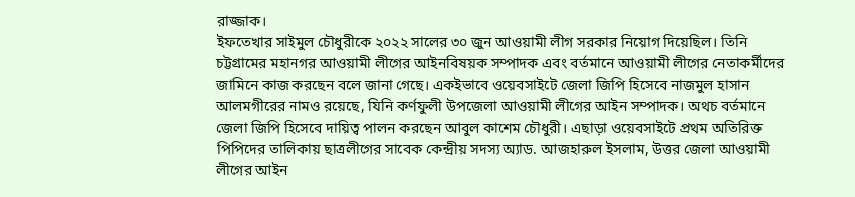রাজ্জাক।
ইফতেখার সাইমুল চৌধুরীকে ২০২২ সালের ৩০ জুন আওয়ামী লীগ সরকার নিয়োগ দিয়েছিল। তিনি চট্টগ্রামের মহানগর আওয়ামী লীগের আইনবিষয়ক সম্পাদক এবং বর্তমানে আওয়ামী লীগের নেতাকর্মীদের জামিনে কাজ করছেন বলে জানা গেছে। একইভাবে ওয়েবসাইটে জেলা জিপি হিসেবে নাজমুল হাসান আলমগীরের নামও রয়েছে, যিনি কর্ণফুলী উপজেলা আওয়ামী লীগের আইন সম্পাদক। অথচ বর্তমানে জেলা জিপি হিসেবে দায়িত্ব পালন করছেন আবুল কাশেম চৌধুরী। এছাড়া ওয়েবসাইটে প্রথম অতিরিক্ত পিপিদের তালিকায় ছাত্রলীগের সাবেক কেন্দ্রীয় সদস্য অ্যাড. আজহারুল ইসলাম, উত্তর জেলা আওয়ামী লীগের আইন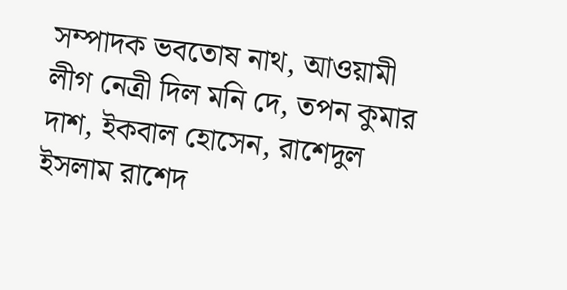সম্পাদক ভবতোষ নাথ, আওয়ামী লীগ নেত্রী দিল মনি দে, তপন কুমার দাশ, ইকবাল হোসেন, রাশেদুল ইসলাম রাশেদ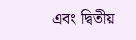এবং দ্বিতীয়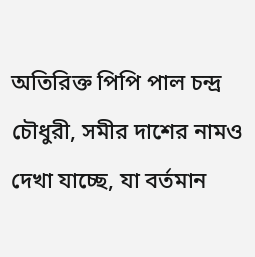অতিরিক্ত পিপি পাল চন্দ্র চৌধুরী, সমীর দাশের নামও দেখা যাচ্ছে, যা বর্তমান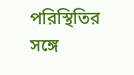পরিস্থিতির সঙ্গে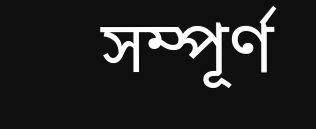সম্পূর্ণ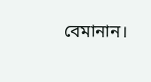বেমানান।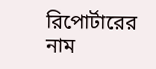রিপোর্টারের নাম